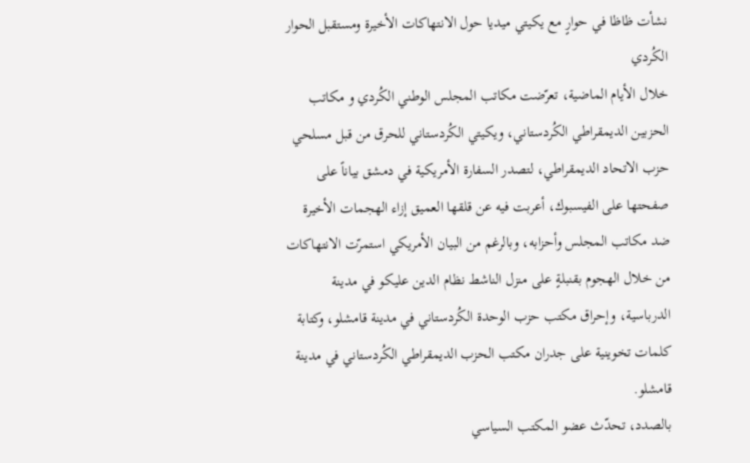نشأت ظاظا في حوارٍ مع يكيتي ميديا حول الانتهاكات الأخيرة ومستقبل الحوار الكُردي
خلال الأيام الماضية، تعرّضت مكاتب المجلس الوطني الكُردي و مكاتب الحزبين الديمقراطي الكُردستاني، ويكيتي الكُردستاني للحرق من قبل مسلحي حزب الاتحاد الديمقراطي، لتصدر السفارة الأمريكية في دمشق بياناً على صفحتها على الفيسبوك، أعربت فيه عن قلقها العميق إزاء الهجمات الأخيرة ضد مكاتب المجلس وأحزابه، وبالرغم من البيان الأمريكي استمرّت الانتهاكات من خلال الهجوم بقنبلةٍ على منزل الناشط نظام الدين عليكو في مدينة الدرباسية، وإحراق مكتب حزب الوحدة الكُردستاني في مدينة قامشلو، وكتابة كلمات تخوينية على جدران مكتب الحزب الديمقراطي الكُردستاني في مدينة قامشلو.
بالصدد، تحدّث عضو المكتب السياسي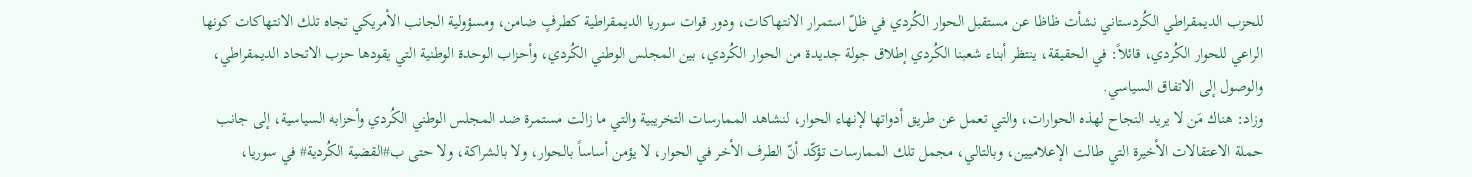للحزب الديمقراطي الكُردستاني نشأت ظاظا عن مستقبل الحوار الكُردي في ظلّ استمرار الانتهاكات، ودور قوات سوريا الديمقراطية كطرفٍ ضامن، ومسؤولية الجانب الأمريكي تجاه تلك الانتهاكات كونها الراعي للحوار الكُردي، قائلاً: في الحقيقة، ينتظر أبناء شعبنا الكُردي إطلاق جولة جديدة من الحوار الكُردي، بين المجلس الوطني الكُردي، وأحزاب الوحدة الوطنية التي يقودها حزب الاتحاد الديمقراطي، والوصول إلى الاتفاق السياسي.
وزاد: هناك مَن لا يريد النجاح لهذه الحوارات، والتي تعمل عن طريق أدواتها لإنهاء الحوار، لنشاهد الممارسات التخريبية والتي ما زالت مستمرة ضد المجلس الوطني الكُردي وأحزابه السياسية، إلى جانب حملة الاعتقالات الأخيرة التي طالت الإعلاميين، وبالتالي، مجمل تلك الممارسات تؤكّد أنّ الطرف الأخر في الحوار، لا يؤمن أساساً بالحوار، ولا بالشراكة، ولا حتى ب#القضية الكُردية# في سوريا،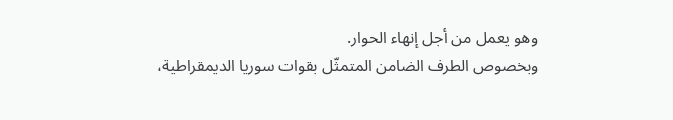وهو يعمل من أجل إنهاء الحوار.
وبخصوص الطرف الضامن المتمثّل بقوات سوريا الديمقراطية،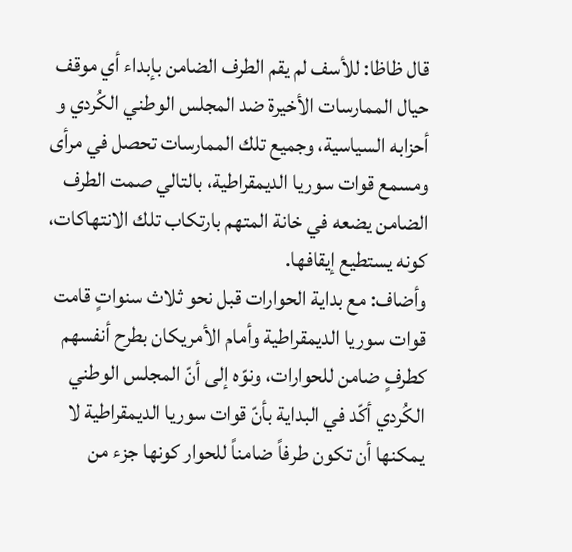قال ظاظا: للأسف لم يقم الطرف الضامن بإبداء أي موقف حيال الممارسات الأخيرة ضد المجلس الوطني الكُردي و أحزابه السياسية، وجميع تلك الممارسات تحصل في مرأى ومسمع قوات سوريا الديمقراطية، بالتالي صمت الطرف الضامن يضعه في خانة المتهم بارتكاب تلك الانتهاكات، كونه يستطيع إيقافها.
وأضاف: مع بداية الحوارات قبل نحو ثلاث سنواتٍ قامت قوات سوريا الديمقراطية وأمام الأمريكان بطرح أنفسهم كطرفٍ ضامن للحوارات، ونوّه إلى أنّ المجلس الوطني الكُردي أكّد في البداية بأنّ قوات سوريا الديمقراطية لا يمكنها أن تكون طرفاً ضامناً للحوار كونها جزء من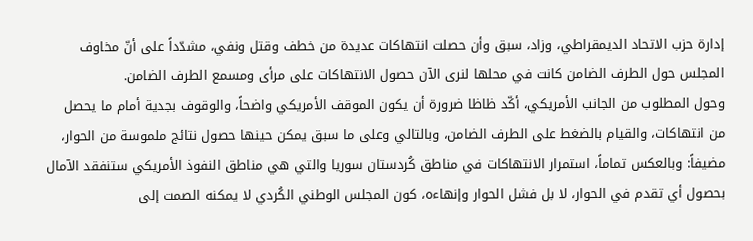إدارة حزب الاتحاد الديمقراطي، وزاد، سبق وأن حصلت انتهاكات عديدة من خطف وقتل ونفي، مشدّداً على أنّ مخاوف المجلس حول الطرف الضامن كانت في محلها لنرى الآن حصول الانتهاكات على مرأى ومسمع الطرف الضامن.
وحول المطلوب من الجانب الأمريكي، أكّد ظاظا ضرورة أن يكون الموقف الأمريكي واضحاً، والوقوف بجدية أمام ما يحصل من انتهاكات، والقيام بالضغط على الطرف الضامن، وبالتالي وعلى ما سبق يمكن حينها حصول نتائج ملموسة من الحوار، مضيفاً: وبالعكس تماماً، استمرار الانتهاكات في مناطق كُردستان سوريا والتي هي مناطق النفوذ الأمريكي ستنفقد الآمال بحصول أي تقدم في الحوار، لا بل فشل الحوار وإنهاءه، كون المجلس الوطني الكُردي لا يمكنه الصمت إلى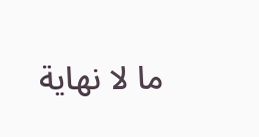ما لا نهاية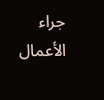جراء الأعمال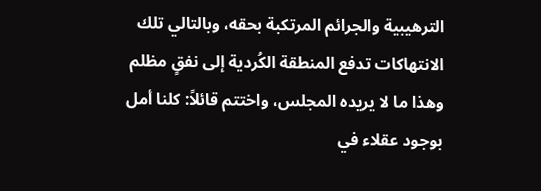الترهيبية والجرائم المرتكبة بحقه، وبالتالي تلك الانتهاكات تدفع المنطقة الكُردية إلى نفقٍ مظلم وهذا ما لا يريده المجلس، واختتم قائلاً: كلنا أمل بوجود عقلاء في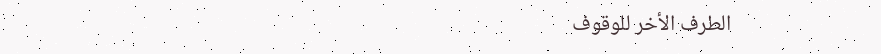الطرف الأخر للوقوف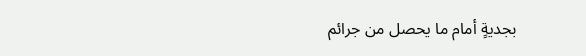بجديةٍ أمام ما يحصل من جرائم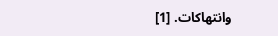وانتهاكات. [1]